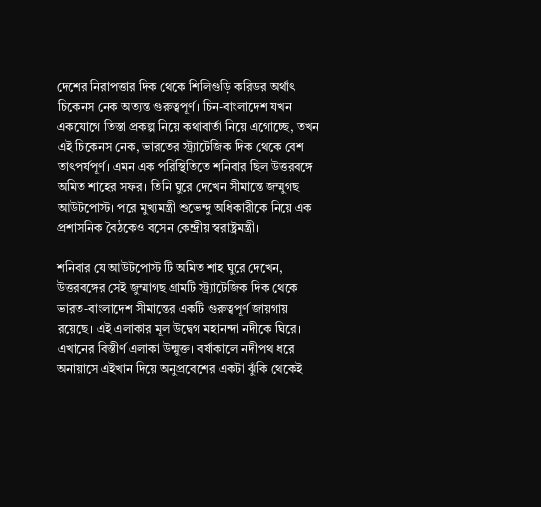দেশের নিরাপত্তার দিক থেকে শিলিগুড়ি করিডর অর্থাৎ চিকেনস নেক অত্যন্ত গুরুত্বপূর্ণ। চিন-বাংলাদেশ যখন একযোগে তিস্তা প্রকল্প নিয়ে কথাবার্তা নিয়ে এগোচ্ছে, তখন এই চিকেনস নেক, ভারতের স্ট্র্যাটেজিক দিক থেকে বেশ তাৎপর্যপূর্ণ। এমন এক পরিস্থিতিতে শনিবার ছিল উত্তরবঙ্গে অমিত শাহের সফর। তিনি ঘুরে দেখেন সীমান্তে জম্মুগছ আউটপোস্ট। পরে মুখ্যমন্ত্রী শুভেন্দু অধিকারীকে নিয়ে এক প্রশাসনিক বৈঠকেও বসেন কেন্দ্রীয় স্বরাষ্ট্রমন্ত্রী।

শনিবার যে আউটপোস্ট টি অমিত শাহ ঘুরে দেখেন, উত্তরবঙ্গের সেই জুম্মাগছ গ্রামটি স্ট্র্যাটেজিক দিক থেকে ভারত-বাংলাদেশ সীমান্তের একটি গুরুত্বপূর্ণ জায়গায় রয়েছে। এই এলাকার মূল উদ্বেগ মহানন্দা নদীকে ঘিরে। এখানের বিস্তীর্ণ এলাকা উন্মুক্ত। বর্ষাকালে নদীপথ ধরে অনায়াসে এইখান দিয়ে অনুপ্রবেশের একটা ঝুঁকি থেকেই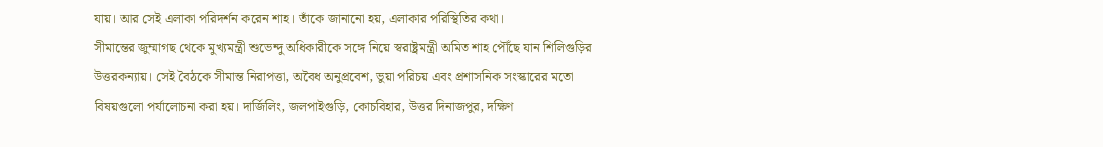যায়। আর সেই এলাকা পরিদর্শন করেন শাহ। তাঁকে জানানো হয়, এলাকার পরিস্থিতির কথা।
সীমান্তের জুম্মাগছ থেকে মুখ্যমন্ত্রী শুভেন্দু অধিকারীকে সঙ্গে নিয়ে স্বরাষ্ট্রমন্ত্রী অমিত শাহ পৌঁছে যান শিলিগুড়ির উত্তরকন্যায়। সেই বৈঠকে সীমান্ত নিরাপত্তা, অবৈধ অনুপ্রবেশ, ভুয়া পরিচয় এবং প্রশাসনিক সংস্কারের মতো বিষয়গুলো পর্যালোচনা করা হয়। দার্জিলিং, জলপাইগুড়ি, কোচবিহার, উত্তর দিনাজপুর, দক্ষিণ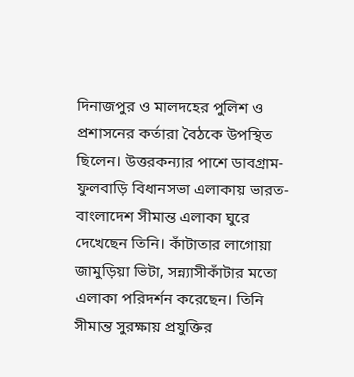দিনাজপুর ও মালদহের পুলিশ ও প্রশাসনের কর্তারা বৈঠকে উপস্থিত ছিলেন। উত্তরকন্যার পাশে ডাবগ্রাম-ফুলবাড়ি বিধানসভা এলাকায় ভারত-বাংলাদেশ সীমান্ত এলাকা ঘুরে দেখেছেন তিনি। কাঁটাতার লাগোয়া জামুড়িয়া ভিটা, সন্ন্যাসীকাঁটার মতো এলাকা পরিদর্শন করেছেন। তিনি সীমান্ত সুরক্ষায় প্রযুক্তির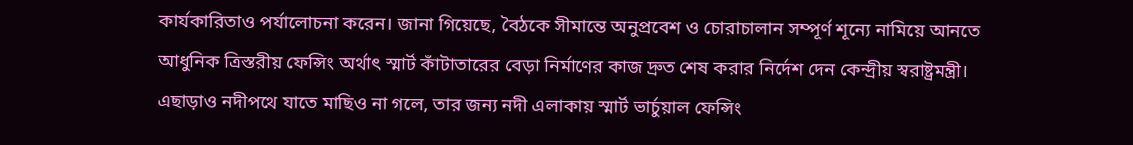কার্যকারিতাও পর্যালোচনা করেন। জানা গিয়েছে, বৈঠকে সীমান্তে অনুপ্রবেশ ও চোরাচালান সম্পূর্ণ শূন্যে নামিয়ে আনতে আধুনিক ত্রিস্তরীয় ফেন্সিং অর্থাৎ স্মার্ট কাঁটাতারের বেড়া নির্মাণের কাজ দ্রুত শেষ করার নির্দেশ দেন কেন্দ্রীয় স্বরাষ্ট্রমন্ত্রী। এছাড়াও নদীপথে যাতে মাছিও না গলে, তার জন্য নদী এলাকায় স্মার্ট ভার্চুয়াল ফেন্সিং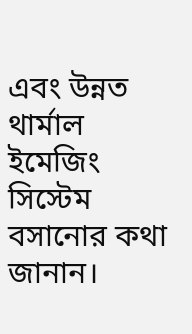এবং উন্নত থার্মাল ইমেজিং সিস্টেম বসানোর কথা জানান।